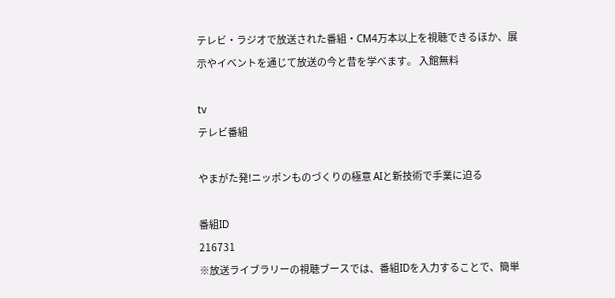テレビ・ラジオで放送された番組・CM4万本以上を視聴できるほか、展示やイベントを通じて放送の今と昔を学べます。 入館無料

tv
テレビ番組

やまがた発!ニッポンものづくりの極意 AIと新技術で手業に迫る

番組ID
216731
※放送ライブラリーの視聴ブースでは、番組IDを入力することで、簡単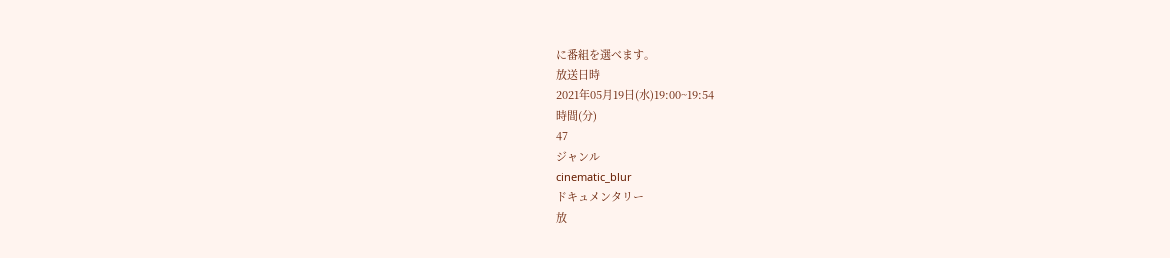に番組を選べます。
放送日時
2021年05月19日(水)19:00~19:54
時間(分)
47
ジャンル
cinematic_blur
ドキュメンタリー
放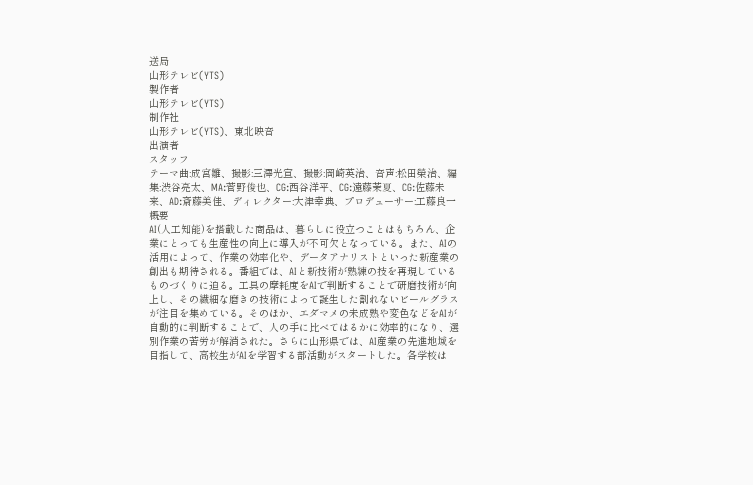送局
山形テレビ(YTS)
製作者
山形テレビ(YTS)
制作社
山形テレビ(YTS)、東北映音
出演者
スタッフ
テーマ曲:成宮雛、撮影:三澤光宣、撮影:岡崎英治、音声:松田榮治、編集:渋谷亮太、MA:菅野俊也、CG:西谷洋平、CG:遠藤茉夏、CG:佐藤未来、AD:斎藤美佳、ディレクター:大津幸典、プロデューサー:工藤良一
概要
AI(人工知能)を搭載した商品は、暮らしに役立つことはもちろん、企業にとっても生産性の向上に導入が不可欠となっている。また、AIの活用によって、作業の効率化や、データアナリストといった新産業の創出も期待される。番組では、AIと新技術が熟練の技を再現しているものづくりに迫る。工具の摩耗度をAIで判断することで研磨技術が向上し、その繊細な磨きの技術によって誕生した割れないビールグラスが注目を集めている。そのほか、エダマメの未成熟や変色などをAIが自動的に判断することで、人の手に比べてはるかに効率的になり、選別作業の苦労が解消された。さらに山形県では、AI産業の先進地域を目指して、高校生がAIを学習する部活動がスタートした。各学校は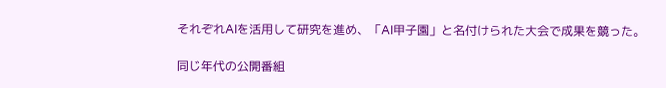それぞれAIを活用して研究を進め、「AI甲子園」と名付けられた大会で成果を競った。

同じ年代の公開番組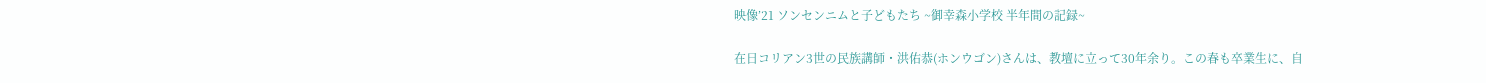映像’21 ソンセンニムと子どもたち ~御幸森小学校 半年間の記録~

在日コリアン3世の民族講師・洪佑恭(ホンウゴン)さんは、教壇に立って30年余り。この春も卒業生に、自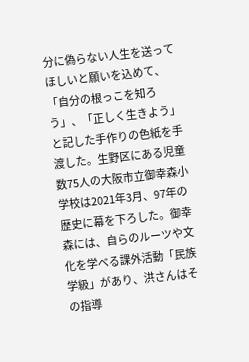分に偽らない人生を送ってほしいと願いを込めて、「自分の根っこを知ろう」、「正しく生きよう」と記した手作りの色紙を手渡した。生野区にある児童数75人の大阪市立御幸森小学校は2021年3月、97年の歴史に幕を下ろした。御幸森には、自らのルーツや文化を学べる課外活動「民族学級」があり、洪さんはその指導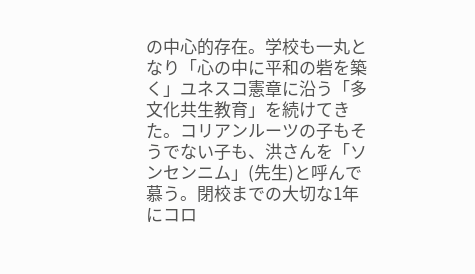の中心的存在。学校も一丸となり「心の中に平和の砦を築く」ユネスコ憲章に沿う「多文化共生教育」を続けてきた。コリアンルーツの子もそうでない子も、洪さんを「ソンセンニム」(先生)と呼んで慕う。閉校までの大切な1年にコロ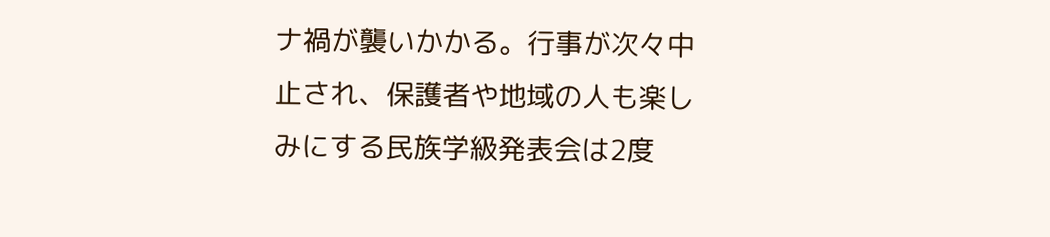ナ禍が襲いかかる。行事が次々中止され、保護者や地域の人も楽しみにする民族学級発表会は2度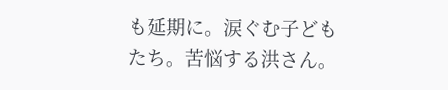も延期に。涙ぐむ子どもたち。苦悩する洪さん。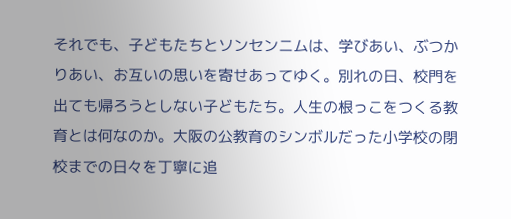それでも、子どもたちとソンセンニムは、学びあい、ぶつかりあい、お互いの思いを寄せあってゆく。別れの日、校門を出ても帰ろうとしない子どもたち。人生の根っこをつくる教育とは何なのか。大阪の公教育のシンボルだった小学校の閉校までの日々を丁寧に追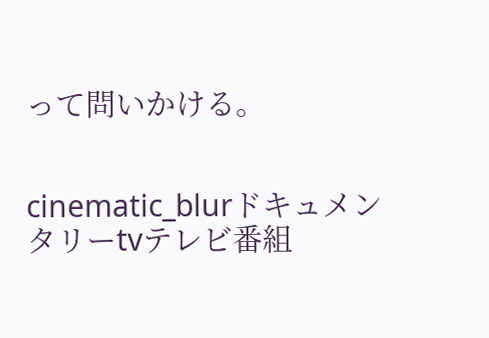って問いかける。


cinematic_blurドキュメンタリーtvテレビ番組